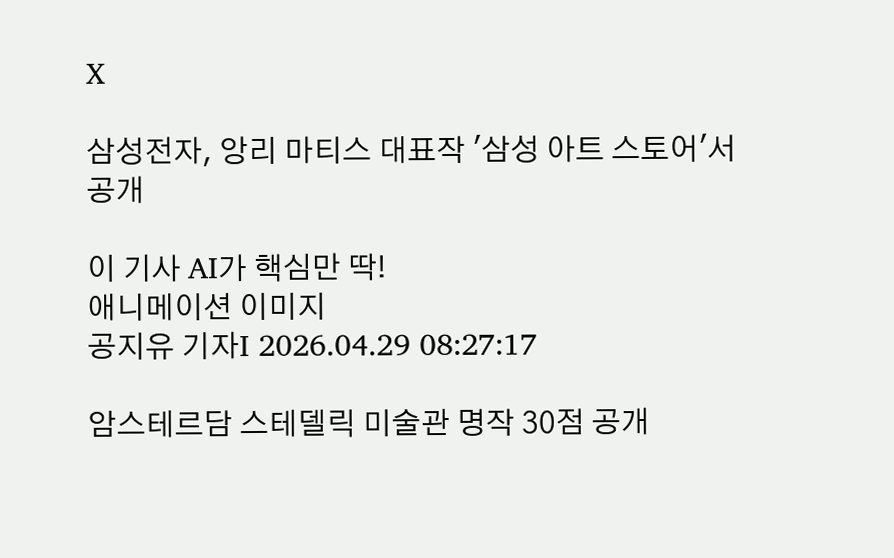X

삼성전자, 앙리 마티스 대표작 '삼성 아트 스토어'서 공개

이 기사 AI가 핵심만 딱!
애니메이션 이미지
공지유 기자I 2026.04.29 08:27:17

암스테르담 스테델릭 미술관 명작 30점 공개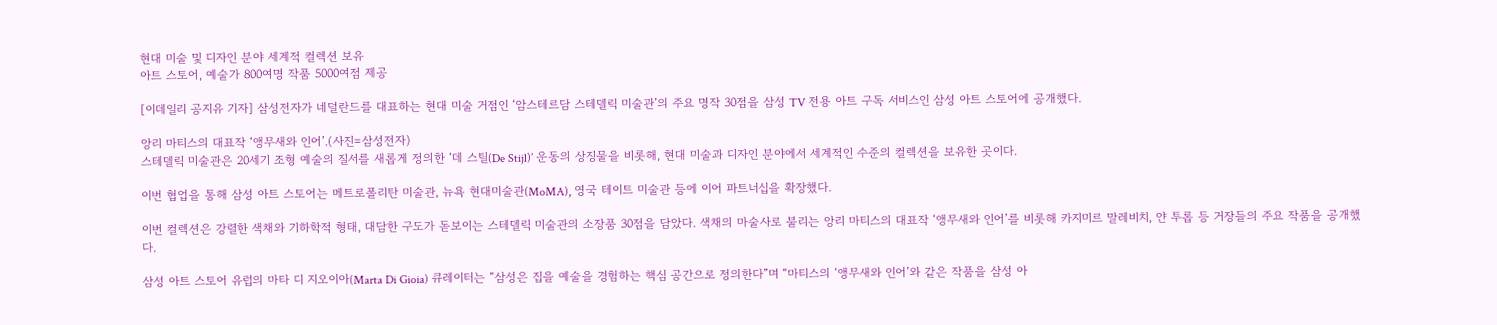현대 미술 및 디자인 분야 세계적 컬렉션 보유
아트 스토어, 예술가 800여명 작품 5000여점 제공

[이데일리 공지유 기자] 삼성전자가 네덜란드를 대표하는 현대 미술 거점인 ‘암스테르담 스테델릭 미술관’의 주요 명작 30점을 삼성 TV 전용 아트 구독 서비스인 삼성 아트 스토어에 공개했다.

앙리 마티스의 대표작 ‘앵무새와 인어’.(사진=삼성전자)
스테델릭 미술관은 20세기 조형 예술의 질서를 새롭게 정의한 ‘데 스틸(De Stijl)’ 운동의 상징물을 비롯해, 현대 미술과 디자인 분야에서 세계적인 수준의 컬렉션을 보유한 곳이다.

이번 협업을 통해 삼성 아트 스토어는 메트로폴리탄 미술관, 뉴욕 현대미술관(MoMA), 영국 테이트 미술관 등에 이어 파트너십을 확장했다.

이번 컬렉션은 강렬한 색채와 기하학적 형태, 대담한 구도가 돋보이는 스테델릭 미술관의 소장품 30점을 담았다. 색채의 마술사로 불리는 앙리 마티스의 대표작 ‘앵무새와 인어’를 비롯해 카지미르 말레비치, 얀 투롭 등 거장들의 주요 작품을 공개했다.

삼성 아트 스토어 유럽의 마타 디 지오이아(Marta Di Gioia) 큐레이터는 “삼성은 집을 예술을 경험하는 핵심 공간으로 정의한다”며 “마티스의 ‘앵무새와 인어’와 같은 작품을 삼성 아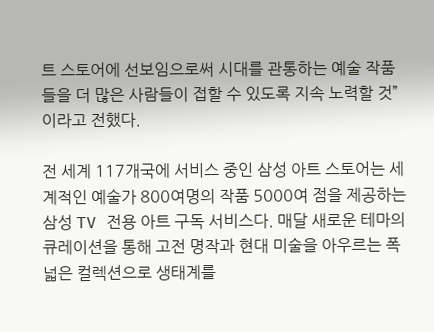트 스토어에 선보임으로써 시대를 관통하는 예술 작품들을 더 많은 사람들이 접할 수 있도록 지속 노력할 것”이라고 전했다.

전 세계 117개국에 서비스 중인 삼성 아트 스토어는 세계적인 예술가 800여명의 작품 5000여 점을 제공하는 삼성 TV 전용 아트 구독 서비스다. 매달 새로운 테마의 큐레이션을 통해 고전 명작과 현대 미술을 아우르는 폭넓은 컬렉션으로 생태계를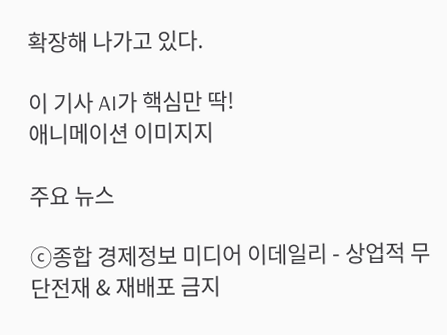확장해 나가고 있다.

이 기사 AI가 핵심만 딱!
애니메이션 이미지지

주요 뉴스

ⓒ종합 경제정보 미디어 이데일리 - 상업적 무단전재 & 재배포 금지